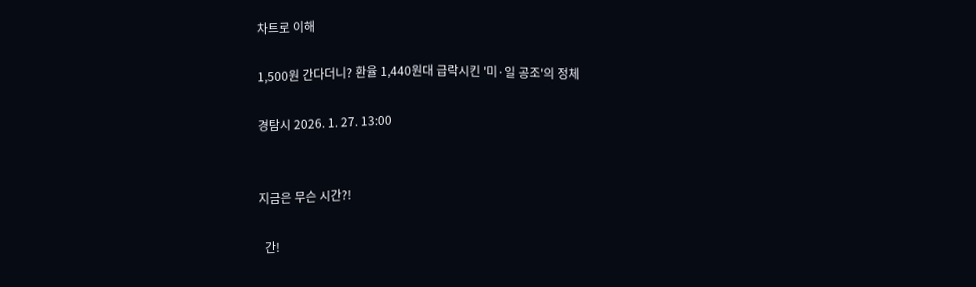차트로 이해

1,500원 간다더니? 환율 1,440원대 급락시킨 '미·일 공조'의 정체

경탐시 2026. 1. 27. 13:00


지금은 무슨 시간?!

  간!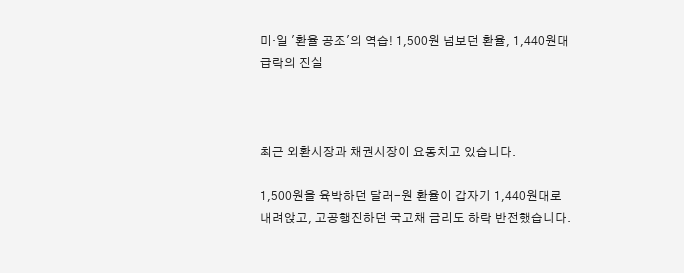미·일 '환율 공조'의 역습! 1,500원 넘보던 환율, 1,440원대 급락의 진실



최근 외환시장과 채권시장이 요동치고 있습니다.

1,500원을 육박하던 달러-원 환율이 갑자기 1,440원대로 내려앉고, 고공행진하던 국고채 금리도 하락 반전했습니다.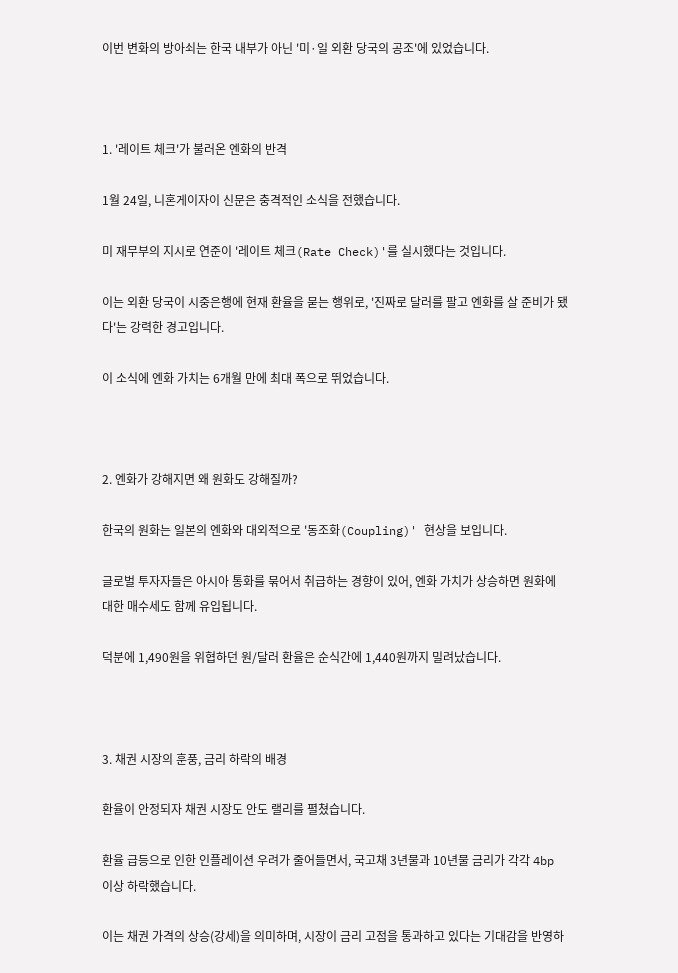이번 변화의 방아쇠는 한국 내부가 아닌 '미·일 외환 당국의 공조'에 있었습니다.



1. '레이트 체크'가 불러온 엔화의 반격

1월 24일, 니혼게이자이 신문은 충격적인 소식을 전했습니다.

미 재무부의 지시로 연준이 '레이트 체크(Rate Check)'를 실시했다는 것입니다.

이는 외환 당국이 시중은행에 현재 환율을 묻는 행위로, '진짜로 달러를 팔고 엔화를 살 준비가 됐다'는 강력한 경고입니다.

이 소식에 엔화 가치는 6개월 만에 최대 폭으로 뛰었습니다.



2. 엔화가 강해지면 왜 원화도 강해질까?

한국의 원화는 일본의 엔화와 대외적으로 '동조화(Coupling)' 현상을 보입니다.

글로벌 투자자들은 아시아 통화를 묶어서 취급하는 경향이 있어, 엔화 가치가 상승하면 원화에 대한 매수세도 함께 유입됩니다.

덕분에 1,490원을 위협하던 원/달러 환율은 순식간에 1,440원까지 밀려났습니다.



3. 채권 시장의 훈풍, 금리 하락의 배경

환율이 안정되자 채권 시장도 안도 랠리를 펼쳤습니다.

환율 급등으로 인한 인플레이션 우려가 줄어들면서, 국고채 3년물과 10년물 금리가 각각 4bp 이상 하락했습니다.

이는 채권 가격의 상승(강세)을 의미하며, 시장이 금리 고점을 통과하고 있다는 기대감을 반영하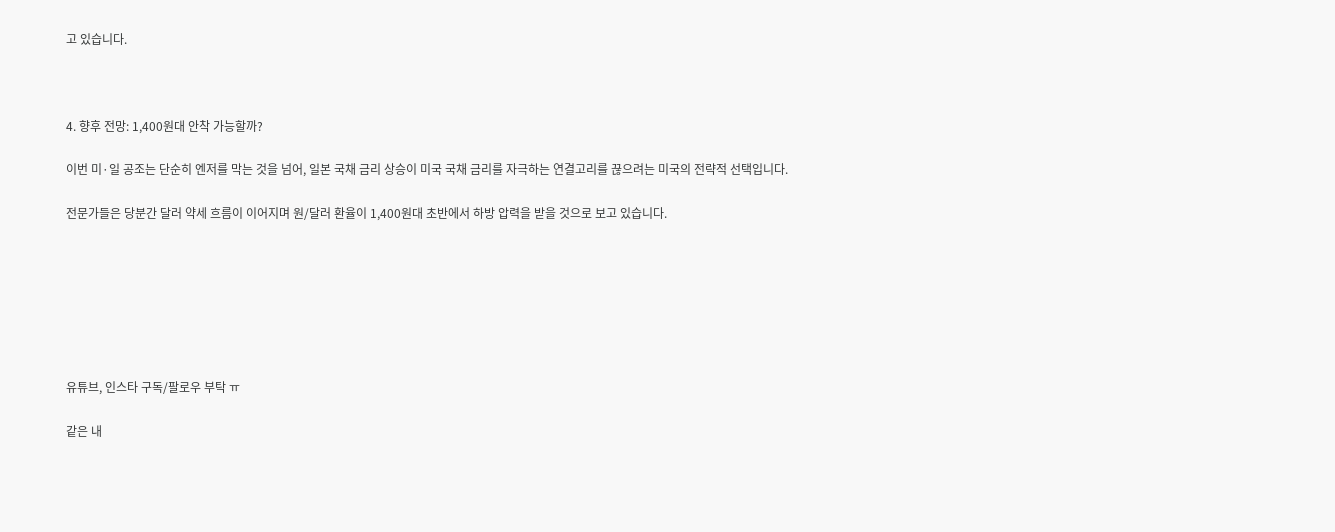고 있습니다.



4. 향후 전망: 1,400원대 안착 가능할까?

이번 미·일 공조는 단순히 엔저를 막는 것을 넘어, 일본 국채 금리 상승이 미국 국채 금리를 자극하는 연결고리를 끊으려는 미국의 전략적 선택입니다.

전문가들은 당분간 달러 약세 흐름이 이어지며 원/달러 환율이 1,400원대 초반에서 하방 압력을 받을 것으로 보고 있습니다.







유튜브, 인스타 구독/팔로우 부탁 ㅠ

같은 내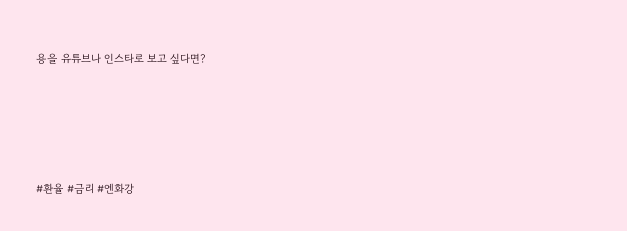용을 유튜브나 인스타로 보고 싶다면?





#환율 #금리 #엔화강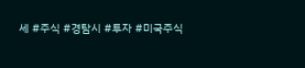세 #주식 #경탐시 #투자 #미국주식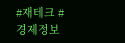#재테크 #경제정보